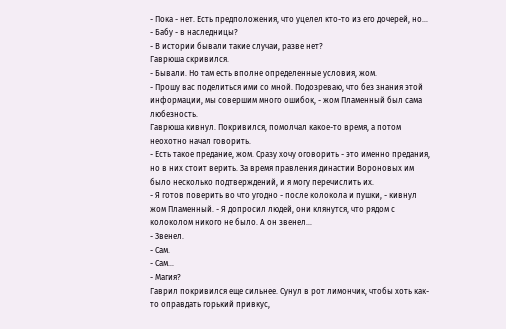- Пока - нет. Есть предположения, что уцелел кто-то из его дочерей, но...
- Бабу - в наследницы?
- В истории бывали такие случаи, разве нет?
Гаврюша скривился.
- Бывали. Но там есть вполне определенные условия, жом.
- Прошу вас поделиться ими со мной. Подозреваю, что без знания этой информации, мы совершим много ошибок, - жом Пламенный был сама любезность.
Гаврюша кивнул. Покривился, помолчал какое-то время, а потом неохотно начал говорить.
- Есть такое предание, жом. Сразу хочу оговорить - это именно предания, но в них стоит верить. За время правления династии Вороновых им было несколько подтверждений, и я могу перечислить их.
- Я готов поверить во что угодно - после колокола и пушки, - кивнул жом Пламенный. - Я допросил людей, они клянутся, что рядом с колоколом никого не было. А он звенел...
- Звенел.
- Сам.
- Сам...
- Магия?
Гаврил покривился еще сильнее. Сунул в рот лимончик, чтобы хоть как-то оправдать горький привкус,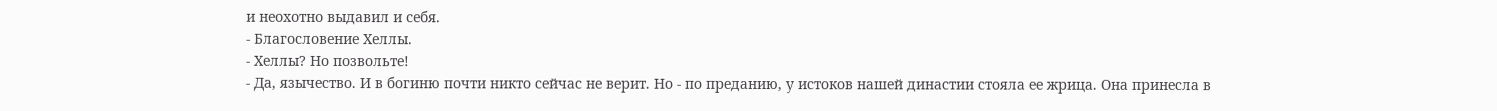и неохотно выдавил и себя.
- Благословение Хеллы.
- Хеллы? Но позвольте!
- Да, язычество. И в богиню почти никто сейчас не верит. Но - по преданию, у истоков нашей династии стояла ее жрица. Она принесла в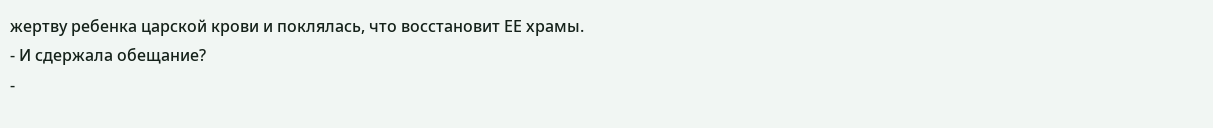жертву ребенка царской крови и поклялась, что восстановит ЕЕ храмы.
- И сдержала обещание?
-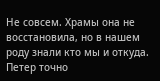Не совсем. Храмы она не восстановила, но в нашем роду знали кто мы и откуда. Петер точно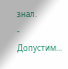знал.
- Допустим...